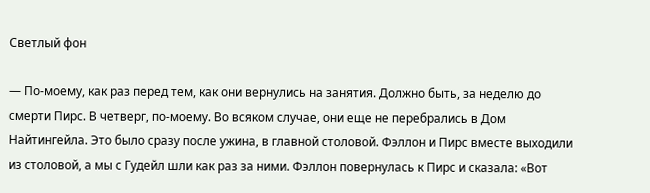Светлый фон

— По-моему, как раз перед тем, как они вернулись на занятия. Должно быть, за неделю до смерти Пирс. В четверг, по-моему. Во всяком случае, они еще не перебрались в Дом Найтингейла. Это было сразу после ужина, в главной столовой. Фэллон и Пирс вместе выходили из столовой, а мы с Гудейл шли как раз за ними. Фэллон повернулась к Пирс и сказала: «Вот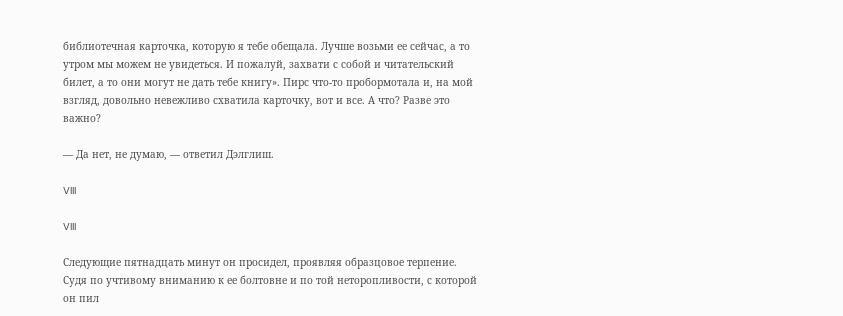библиотечная карточка, которую я тебе обещала. Лучше возьми ее сейчас, а то утром мы можем не увидеться. И пожалуй, захвати с собой и читательский билет, а то они могут не дать тебе книгу». Пирс что-то пробормотала и, на мой взгляд, довольно невежливо схватила карточку, вот и все. А что? Разве это важно?

— Да нет, не думаю, — ответил Дэлглиш.

VIII

VIII

Следующие пятнадцать минут он просидел, проявляя образцовое терпение. Судя по учтивому вниманию к ее болтовне и по той неторопливости, с которой он пил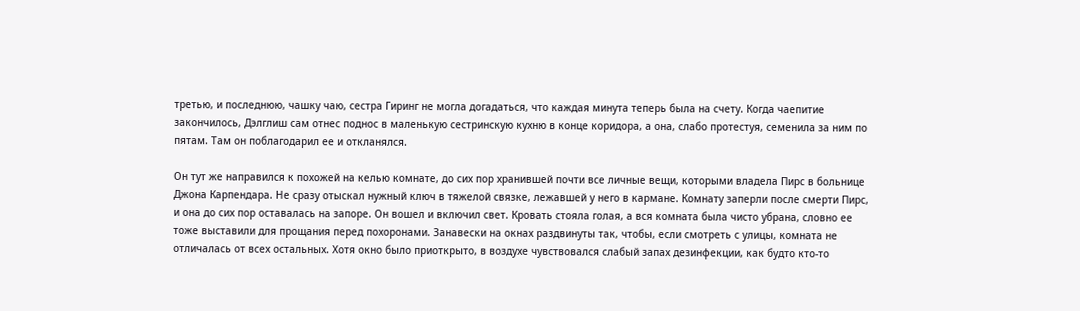третью, и последнюю, чашку чаю, сестра Гиринг не могла догадаться, что каждая минута теперь была на счету. Когда чаепитие закончилось, Дэлглиш сам отнес поднос в маленькую сестринскую кухню в конце коридора, а она, слабо протестуя, семенила за ним по пятам. Там он поблагодарил ее и откланялся.

Он тут же направился к похожей на келью комнате, до сих пор хранившей почти все личные вещи, которыми владела Пирс в больнице Джона Карпендара. Не сразу отыскал нужный ключ в тяжелой связке, лежавшей у него в кармане. Комнату заперли после смерти Пирс, и она до сих пор оставалась на запоре. Он вошел и включил свет. Кровать стояла голая, а вся комната была чисто убрана, словно ее тоже выставили для прощания перед похоронами. Занавески на окнах раздвинуты так, чтобы, если смотреть с улицы, комната не отличалась от всех остальных. Хотя окно было приоткрыто, в воздухе чувствовался слабый запах дезинфекции, как будто кто-то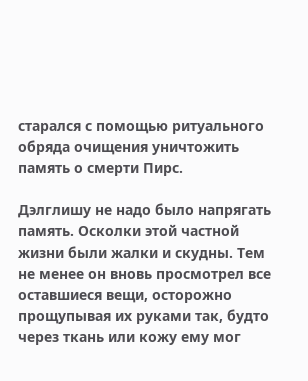старался с помощью ритуального обряда очищения уничтожить память о смерти Пирс.

Дэлглишу не надо было напрягать память. Осколки этой частной жизни были жалки и скудны. Тем не менее он вновь просмотрел все оставшиеся вещи, осторожно прощупывая их руками так, будто через ткань или кожу ему мог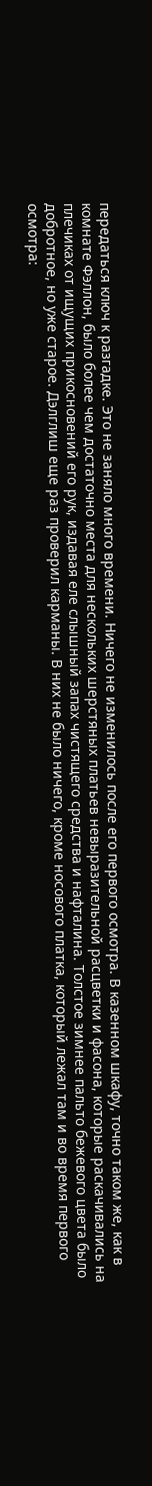передаться ключ к разгадке. Это не заняло много времени. Ничего не изменилось после его первого осмотра. В казенном шкафу, точно таком же, как в комнате Фэллон, было более чем достаточно места для нескольких шерстяных платьев невыразительной расцветки и фасона, которые раскачивались на плечиках от ищущих прикосновений его рук, издавая еле слышный запах чистящего средства и нафталина. Толстое зимнее пальто бежевого цвета было добротное, но уже старое. Дэлглиш еще раз проверил карманы. В них не было ничего, кроме носового платка, который лежал там и во время первого осмотра: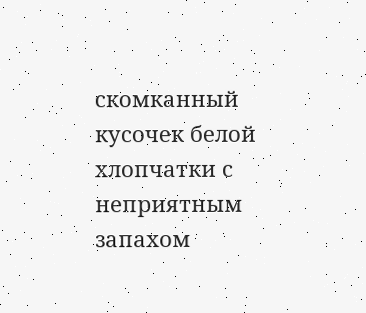скомканный кусочек белой хлопчатки с неприятным запахом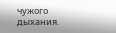чужого дыхания.